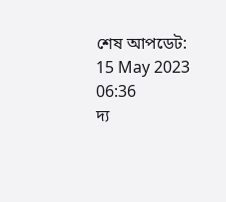শেষ আপডেট: 15 May 2023 06:36
দ্য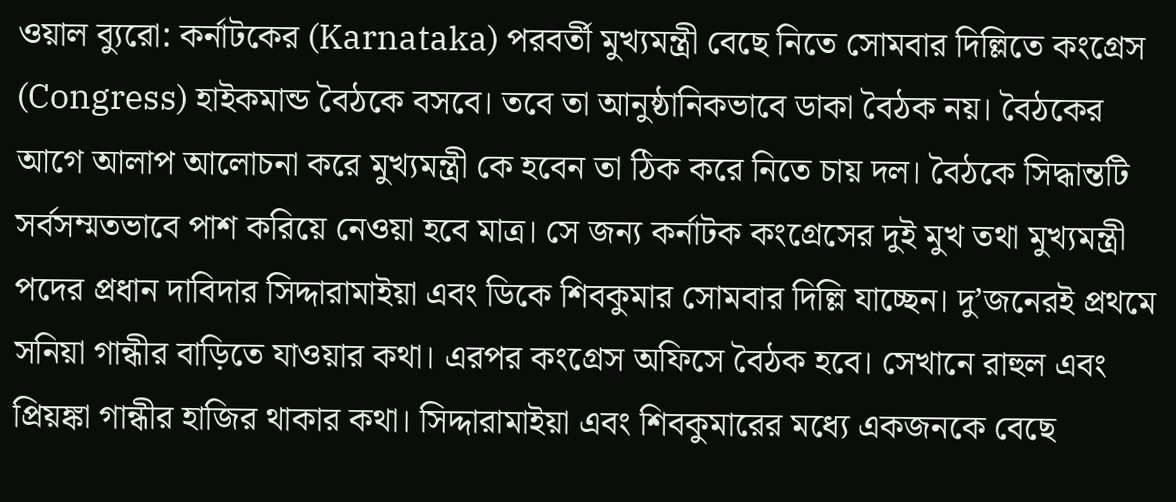ওয়াল ব্যুরো: কর্নাটকের (Karnataka) পরবর্তী মুখ্যমন্ত্রী বেছে নিতে সোমবার দিল্লিতে কংগ্রেস (Congress) হাইকমান্ড বৈঠকে বসবে। তবে তা আনুষ্ঠানিকভাবে ডাকা বৈঠক নয়। বৈঠকের আগে আলাপ আলোচনা করে মুখ্যমন্ত্রী কে হবেন তা ঠিক করে নিতে চায় দল। বৈঠকে সিদ্ধান্তটি সর্বসম্মতভাবে পাশ করিয়ে নেওয়া হবে মাত্র। সে জন্য কর্নাটক কংগ্রেসের দুই মুখ তথা মুখ্যমন্ত্রী পদের প্রধান দাবিদার সিদ্দারামাইয়া এবং ডিকে শিবকুমার সোমবার দিল্লি যাচ্ছেন। দু’জনেরই প্রথমে সনিয়া গান্ধীর বাড়িতে যাওয়ার কথা। এরপর কংগ্রেস অফিসে বৈঠক হবে। সেখানে রাহুল এবং প্রিয়ঙ্কা গান্ধীর হাজির থাকার কথা। সিদ্দারামাইয়া এবং শিবকুমারের মধ্যে একজনকে বেছে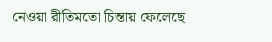নেওয়া রীতিমতো চিন্তায় ফেলেছে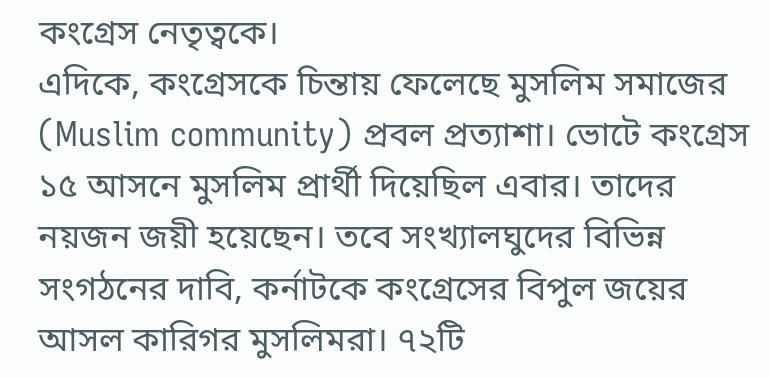কংগ্রেস নেতৃত্বকে।
এদিকে, কংগ্রেসকে চিন্তায় ফেলেছে মুসলিম সমাজের (Muslim community) প্রবল প্রত্যাশা। ভোটে কংগ্রেস ১৫ আসনে মুসলিম প্রার্থী দিয়েছিল এবার। তাদের নয়জন জয়ী হয়েছেন। তবে সংখ্যালঘুদের বিভিন্ন সংগঠনের দাবি, কর্নাটকে কংগ্রেসের বিপুল জয়ের আসল কারিগর মুসলিমরা। ৭২টি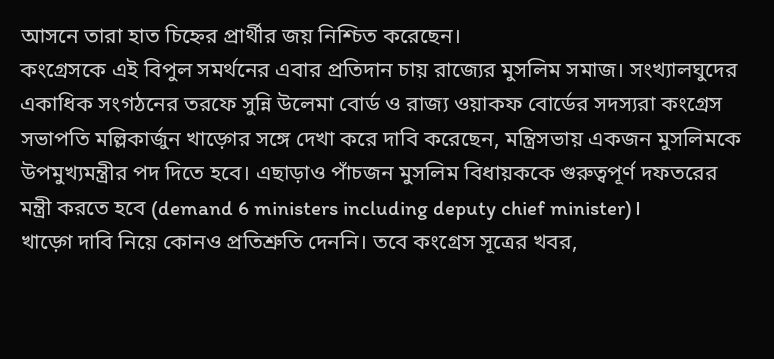আসনে তারা হাত চিহ্নের প্রার্থীর জয় নিশ্চিত করেছেন।
কংগ্রেসকে এই বিপুল সমর্থনের এবার প্রতিদান চায় রাজ্যের মুসলিম সমাজ। সংখ্যালঘুদের একাধিক সংগঠনের তরফে সুন্নি উলেমা বোর্ড ও রাজ্য ওয়াকফ বোর্ডের সদস্যরা কংগ্রেস সভাপতি মল্লিকার্জুন খাড়্গের সঙ্গে দেখা করে দাবি করেছেন, মন্ত্রিসভায় একজন মুসলিমকে উপমুখ্যমন্ত্রীর পদ দিতে হবে। এছাড়াও পাঁচজন মুসলিম বিধায়ককে গুরুত্বপূর্ণ দফতরের মন্ত্রী করতে হবে (demand 6 ministers including deputy chief minister)।
খাড়্গে দাবি নিয়ে কোনও প্রতিশ্রুতি দেননি। তবে কংগ্রেস সূত্রের খবর,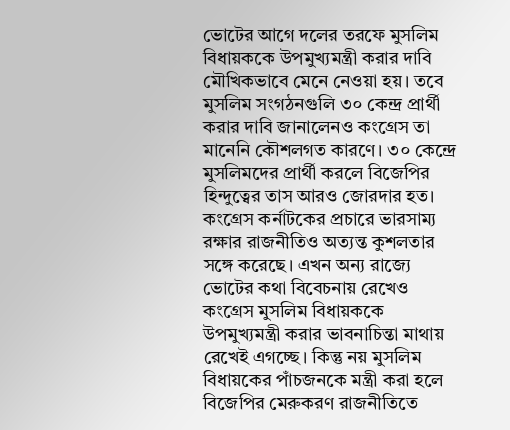ভোটের আগে দলের তরফে মুসলিম বিধায়ককে উপমুখ্যমন্ত্রী করার দাবি মৌখিকভাবে মেনে নেওয়া হয়। তবে মুসলিম সংগঠনগুলি ৩০ কেন্দ্র প্রার্থী করার দাবি জানালেনও কংগ্রেস তা মানেনি কৌশলগত কারণে। ৩০ কেন্দ্রে মুসলিমদের প্রার্থী করলে বিজেপির হিন্দুত্বের তাস আরও জোরদার হত। কংগ্রেস কর্নাটকের প্রচারে ভারসাম্য রক্ষার রাজনীতিও অত্যন্ত কুশলতার সঙ্গে করেছে। এখন অন্য রাজ্যে ভোটের কথা বিবেচনায় রেখেও কংগ্রেস মুসলিম বিধায়ককে উপমুখ্যমন্ত্রী করার ভাবনাচিন্তা মাথায় রেখেই এগচ্ছে। কিন্তু নয় মুসলিম বিধায়কের পাঁচজনকে মন্ত্রী করা হলে বিজেপির মেরুকরণ রাজনীতিতে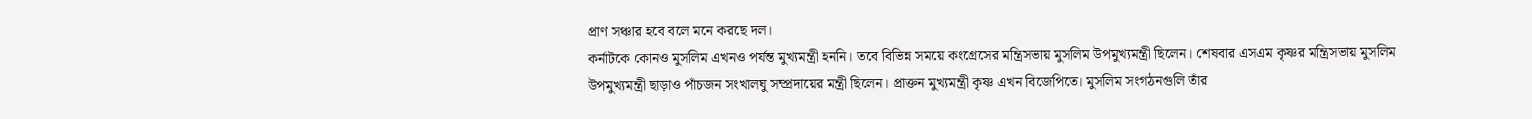প্রাণ সঞ্চার হবে বলে মনে করছে দল।
কর্নাটকে কোনও মুসলিম এখনও পর্যন্ত মুখ্যমন্ত্রী হননি। তবে বিভিন্ন সময়ে কংগ্রেসের মন্ত্রিসভায় মুসলিম উপমুখ্যমন্ত্রী ছিলেন। শেষবার এসএম কৃষ্ণর মন্ত্রিসভায় মুসলিম উপমুখ্যমন্ত্রী ছাড়াও পাঁচজন সংখালঘু সম্প্রদায়ের মন্ত্রী ছিলেন। প্রাক্তন মুখ্যমন্ত্রী কৃষ্ণ এখন বিজেপিতে। মুসলিম সংগঠনগুলি তাঁর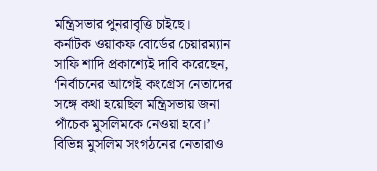মন্ত্রিসভার পুনরাবৃত্তি চাইছে।
কর্নাটক ওয়াকফ বোর্ডের চেয়ারম্যান সাফি শাদি প্রকাশ্যেই দাবি করেছেন, ‘নির্বাচনের আগেই কংগ্রেস নেতাদের সঙ্গে কথা হয়েছিল মন্ত্রিসভায় জনা পাঁচেক মুসলিমকে নেওয়া হবে।’ বিভিন্ন মুসলিম সংগঠনের নেতারাও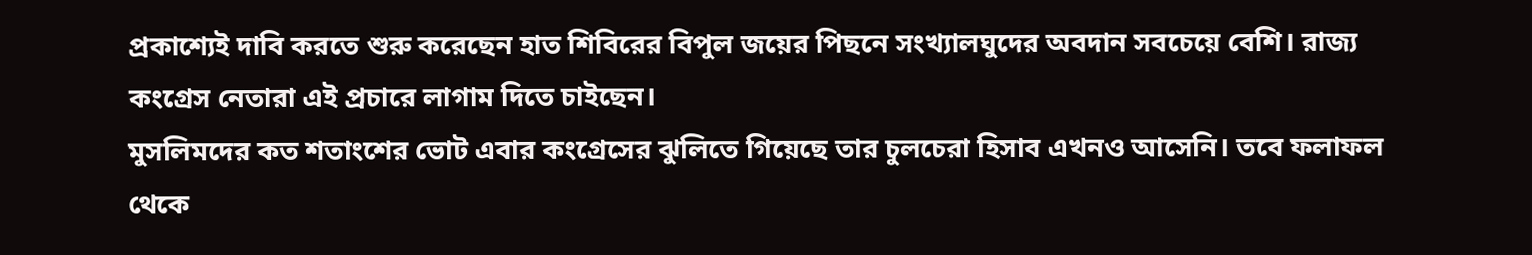প্রকাশ্যেই দাবি করতে শুরু করেছেন হাত শিবিরের বিপুল জয়ের পিছনে সংখ্যালঘুদের অবদান সবচেয়ে বেশি। রাজ্য কংগ্রেস নেতারা এই প্রচারে লাগাম দিতে চাইছেন।
মুসলিমদের কত শতাংশের ভোট এবার কংগ্রেসের ঝুলিতে গিয়েছে তার চুলচেরা হিসাব এখনও আসেনি। তবে ফলাফল থেকে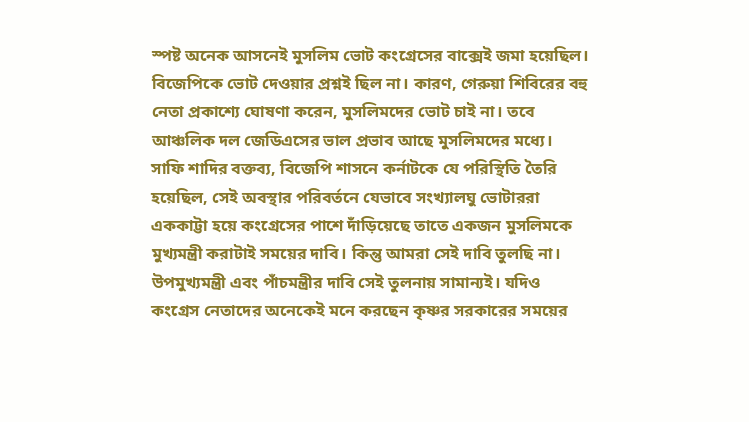স্পষ্ট অনেক আসনেই মুসলিম ভোট কংগ্রেসের বাক্সেই জমা হয়েছিল। বিজেপিকে ভোট দেওয়ার প্রশ্নই ছিল না। কারণ, গেরুয়া শিবিরের বহু নেতা প্রকাশ্যে ঘোষণা করেন, মুসলিমদের ভোট চাই না। তবে আঞ্চলিক দল জেডিএসের ভাল প্রভাব আছে মুসলিমদের মধ্যে।
সাফি শাদির বক্তব্য, বিজেপি শাসনে কর্নাটকে যে পরিস্থিতি তৈরি হয়েছিল, সেই অবস্থার পরিবর্তনে যেভাবে সংখ্যালঘু ভোটাররা এককাট্টা হয়ে কংগ্রেসের পাশে দাঁড়িয়েছে তাতে একজন মুসলিমকে মুখ্যমন্ত্রী করাটাই সময়ের দাবি। কিন্তু আমরা সেই দাবি তুলছি না। উপমুখ্যমন্ত্রী এবং পাঁচমন্ত্রীর দাবি সেই তুলনায় সামান্যই। যদিও কংগ্রেস নেতাদের অনেকেই মনে করছেন কৃষ্ণর সরকারের সময়ের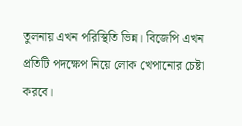তুলনায় এখন পরিস্থিতি ভিন্ন। বিজেপি এখন প্রতিটি পদক্ষেপ নিয়ে লোক খেপানোর চেষ্টা করবে।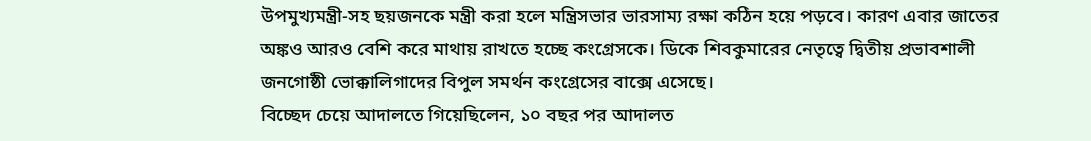উপমুখ্যমন্ত্রী-সহ ছয়জনকে মন্ত্রী করা হলে মন্ত্রিসভার ভারসাম্য রক্ষা কঠিন হয়ে পড়বে। কারণ এবার জাতের অঙ্কও আরও বেশি করে মাথায় রাখতে হচ্ছে কংগ্রেসকে। ডিকে শিবকুমারের নেতৃত্বে দ্বিতীয় প্রভাবশালী জনগোষ্ঠী ভোক্কালিগাদের বিপুল সমর্থন কংগ্রেসের বাক্সে এসেছে।
বিচ্ছেদ চেয়ে আদালতে গিয়েছিলেন, ১০ বছর পর আদালত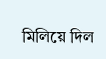মিলিয়ে দিল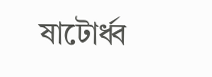ষাটোর্ধ্ব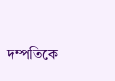দম্পতিকে